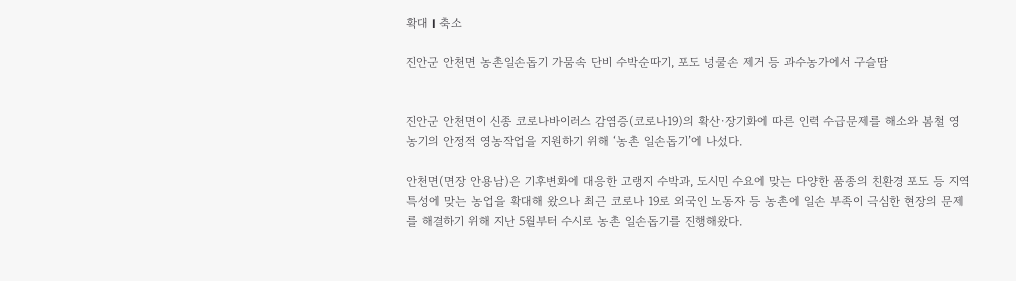확대 l 축소

진안군 안천면 농촌일손돕기 가뭄속 단비 수박순따기, 포도 넝쿨손 제거 등 과수농가에서 구슬땀


진안군 안천면이 신종 코로나바이러스 감염증(코로나19)의 확산·장기화에 따른 인력 수급문제를 해소와 봄철 영농기의 안정적 영농작업을 지원하기 위해 ‘농촌 일손돕기’에 나섰다.

안천면(면장 안용남)은 기후변화에 대응한 고랭지 수박과, 도시민 수요에 맞는 다양한 품종의 친환경 포도 등 지역특성에 맞는 농업을 확대해 왔으나 최근 코로나 19로 외국인 노동자 등 농촌에 일손 부족이 극심한 현장의 문제를 해결하기 위해 지난 5월부터 수시로 농촌 일손돕기를 진행해왔다.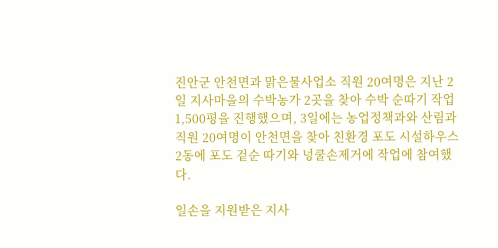진안군 안천면과 맑은물사업소 직원 20여명은 지난 2일 지사마을의 수박농가 2곳을 찾아 수박 순따기 작업 1,500평을 진행했으며, 3일에는 농업정책과와 산림과 직원 20여명이 안천면을 찾아 친환경 포도 시설하우스 2동에 포도 겉순 따기와 넝쿨손제거에 작업에 참여했다.

일손을 지원받은 지사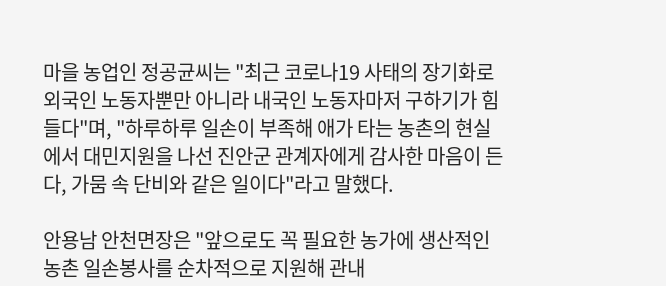마을 농업인 정공균씨는 "최근 코로나19 사태의 장기화로 외국인 노동자뿐만 아니라 내국인 노동자마저 구하기가 힘들다"며, "하루하루 일손이 부족해 애가 타는 농촌의 현실에서 대민지원을 나선 진안군 관계자에게 감사한 마음이 든다, 가뭄 속 단비와 같은 일이다"라고 말했다.

안용남 안천면장은 "앞으로도 꼭 필요한 농가에 생산적인 농촌 일손봉사를 순차적으로 지원해 관내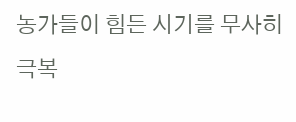농가들이 힘든 시기를 무사히 극복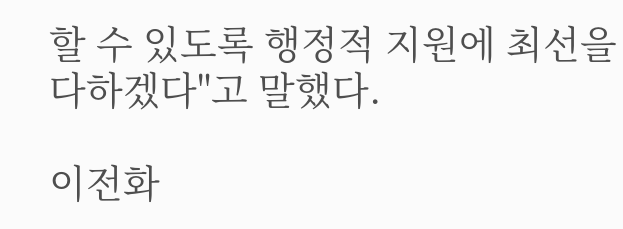할 수 있도록 행정적 지원에 최선을 다하겠다"고 말했다.

이전화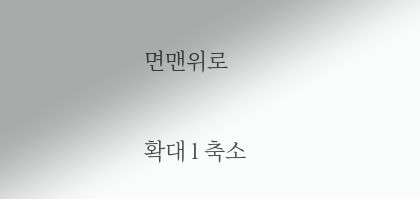면맨위로

확대 l 축소